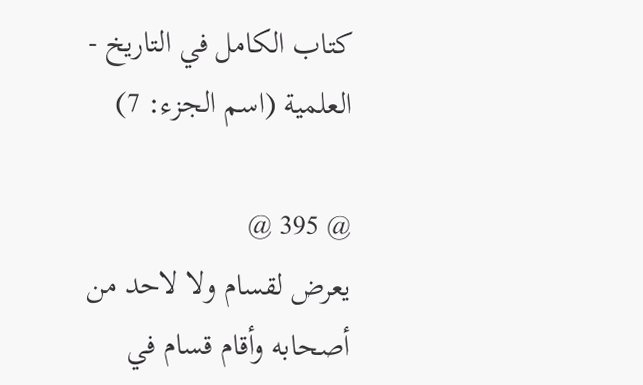كتاب الكامل في التاريخ - العلمية (اسم الجزء: 7)

@ 395 @
يعرض لقسام ولا لاحد من أصحابه وأقام قسام في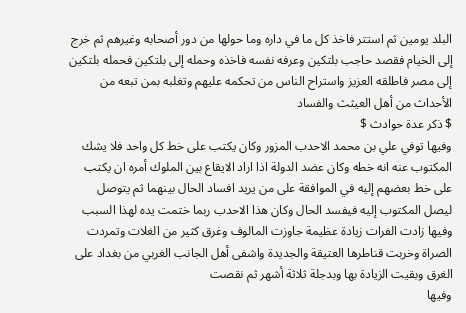البلد يومين ثم استتر فاخذ كل ما في داره وما حولها من دور أصحابه وغيرهم ثم خرج إلى الخيام فقصد حاجب بلتكين وعرفه نفسه فاخذه وحمله إلى بلتكين فحمله بلتكين إلى مصر فاطلقه العزيز واستراح الناس من تحكمه عليهم وتغلبه بمن تبعه من الأحداث من أهل العيثث والفساد
$ ذكر عدة حوادث $
وفيها توفي علي بن محمد الاحدب المزور وكان يكتب على خط كل واحد فلا يشك المكتوب عنه انه خطه وكان عضد الدولة اذا اراد الايقاع بين الملوك أمره ان يكتب على خط بعضهم إليه في الموافقة على من يريد افساد الحال بينهما ثم يتوصل ليصل المكتوب إليه فيفسد الحال وكان هذا الاحدب ربما ختمت يده لهذا السبب
وفيها زادت الفرات زيادة عظيمة جاوزت المالوف وغرق كثير من الغلات وتمردت الصراة وخربت قناطرها العتيقة والجديدة واشفى أهل الجانب الغربي من بغداد على الغرق وبقيت الزيادة بها وبدجلة ثلاثة أشهر ثم نقصت
وفيها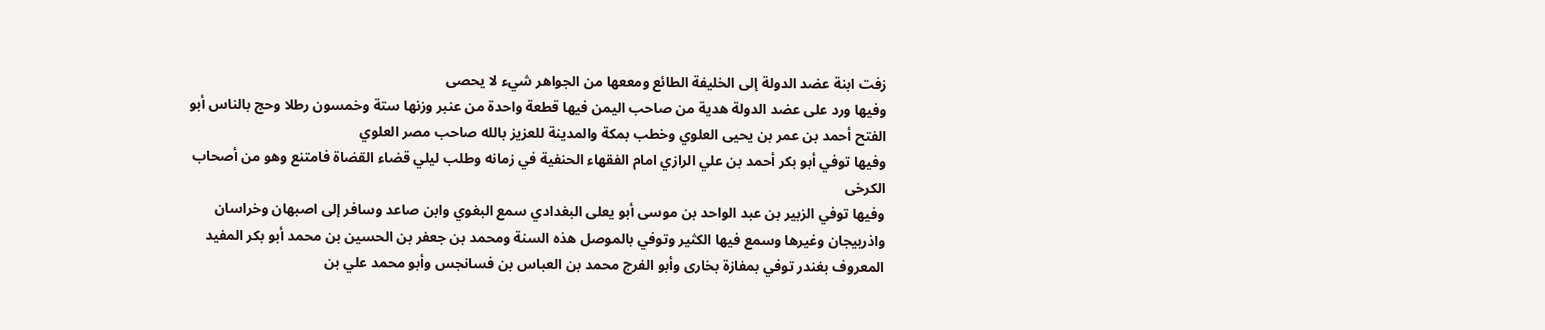زفت ابنة عضد الدولة إلى الخليفة الطائع ومععها من الجواهر شيء لا يحصى
وفيها ورد على عضد الدولة هدية من صاحب اليمن فيها قطعة واحدة من عنبر وزنها ستة وخمسون رطلا وحج بالناس أبو الفتح أحمد بن عمر بن يحيى العلوي وخطب بمكة والمدينة للعزيز بالله صاحب مصر العلوي
وفيها توفي أبو بكر أحمد بن علي الرازي امام الفقهاء الحنفية في زمانه وطلب ليلي قضاء القضاة فامتنع وهو من أصحاب الكرخى
وفيها توفي الزبير بن عبد الواحد بن موسى أبو يعلى البغدادي سمع البغوي وابن صاعد وسافر إلى اصبهان وخراسان واذربيجان وغيرها وسمع فيها الكثير وتوفي بالموصل هذه السنة ومحمد بن جعفر بن الحسين بن محمد أبو بكر المفيد المعروف بغندر توفي بمفازة بخارى وأبو الفرج محمد بن العباس بن فسانجس وأبو محمد علي بن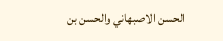الحسن الاصبهاني والحسن بن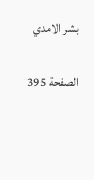بشر الامدي

الصفحة 395